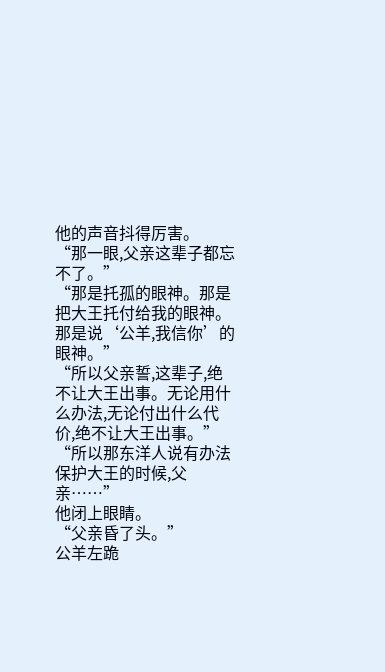他的声音抖得厉害。
“那一眼,父亲这辈子都忘不了。”
“那是托孤的眼神。那是把大王托付给我的眼神。那是说‘公羊,我信你’的眼神。”
“所以父亲誓,这辈子,绝不让大王出事。无论用什么办法,无论付出什么代价,绝不让大王出事。”
“所以那东洋人说有办法保护大王的时候,父亲……”
他闭上眼睛。
“父亲昏了头。”
公羊左跪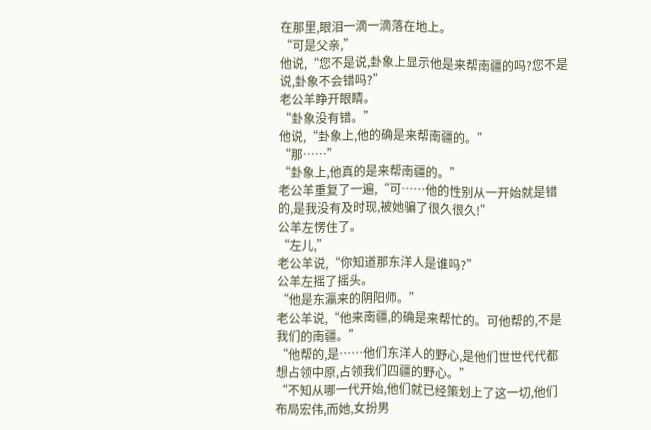在那里,眼泪一滴一滴落在地上。
“可是父亲,”
他说,“您不是说,卦象上显示他是来帮南疆的吗?您不是说,卦象不会错吗?”
老公羊睁开眼睛。
“卦象没有错。”
他说,“卦象上,他的确是来帮南疆的。”
“那……”
“卦象上,他真的是来帮南疆的。”
老公羊重复了一遍,“可……他的性别从一开始就是错的,是我没有及时现,被她骗了很久很久!”
公羊左愣住了。
“左儿,”
老公羊说,“你知道那东洋人是谁吗?”
公羊左摇了摇头。
“他是东瀛来的阴阳师。”
老公羊说,“他来南疆,的确是来帮忙的。可他帮的,不是我们的南疆。”
“他帮的,是……他们东洋人的野心,是他们世世代代都想占领中原,占领我们四疆的野心。”
“不知从哪一代开始,他们就已经策划上了这一切,他们布局宏伟,而她,女扮男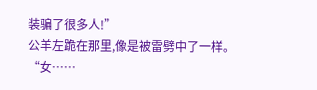装骗了很多人!”
公羊左跪在那里,像是被雷劈中了一样。
“女……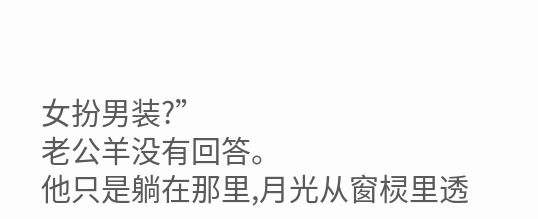女扮男装?”
老公羊没有回答。
他只是躺在那里,月光从窗棂里透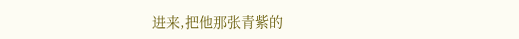进来,把他那张青紫的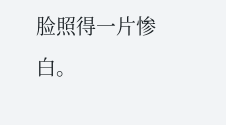脸照得一片惨白。